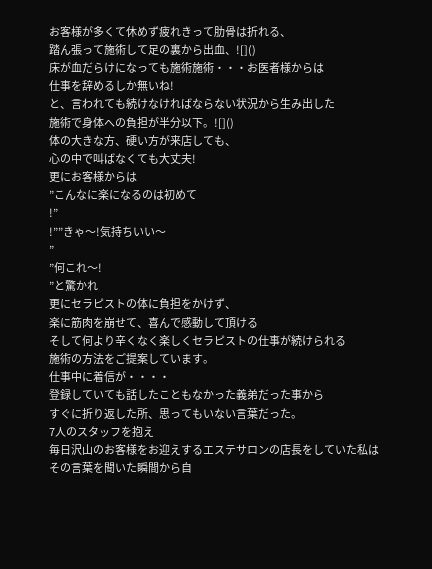お客様が多くて休めず疲れきって肋骨は折れる、
踏ん張って施術して足の裏から出血、![]()
床が血だらけになっても施術施術・・・お医者様からは
仕事を辞めるしか無いね!
と、言われても続けなければならない状況から生み出した
施術で身体への負担が半分以下。![]()
体の大きな方、硬い方が来店しても、
心の中で叫ばなくても大丈夫!
更にお客様からは
”こんなに楽になるのは初めて
!”
!””きゃ〜!気持ちいい〜
”
”何これ〜!
”と驚かれ
更にセラピストの体に負担をかけず、
楽に筋肉を崩せて、喜んで感動して頂ける
そして何より辛くなく楽しくセラピストの仕事が続けられる
施術の方法をご提案しています。
仕事中に着信が・・・・
登録していても話したこともなかった義弟だった事から
すぐに折り返した所、思ってもいない言葉だった。
7人のスタッフを抱え
毎日沢山のお客様をお迎えするエステサロンの店長をしていた私は
その言葉を聞いた瞬間から自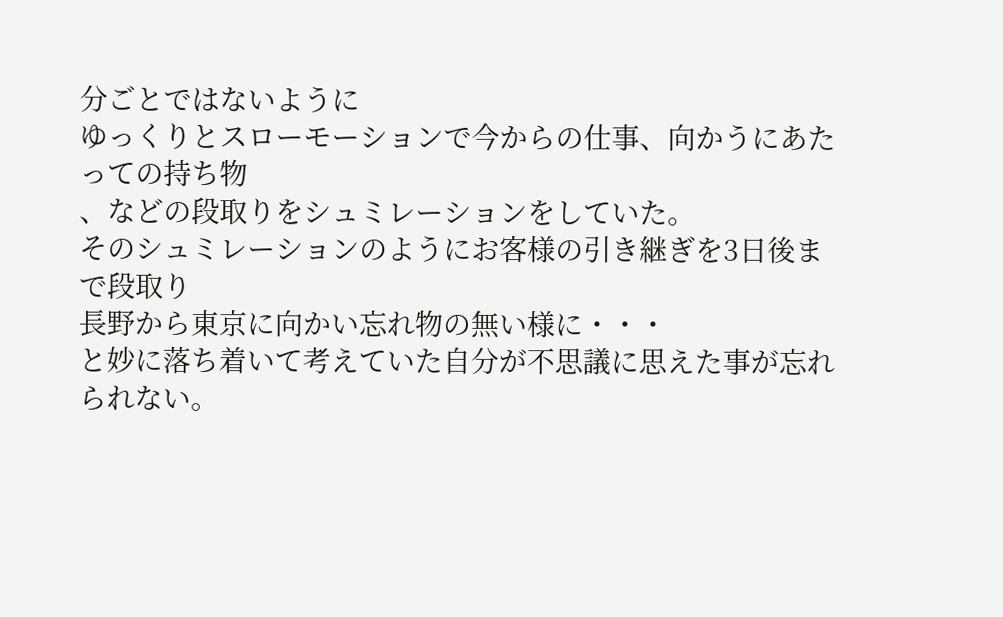分ごとではないように
ゆっくりとスローモーションで今からの仕事、向かうにあたっての持ち物
、などの段取りをシュミレーションをしていた。
そのシュミレーションのようにお客様の引き継ぎを3日後まで段取り
長野から東京に向かい忘れ物の無い様に・・・
と妙に落ち着いて考えていた自分が不思議に思えた事が忘れられない。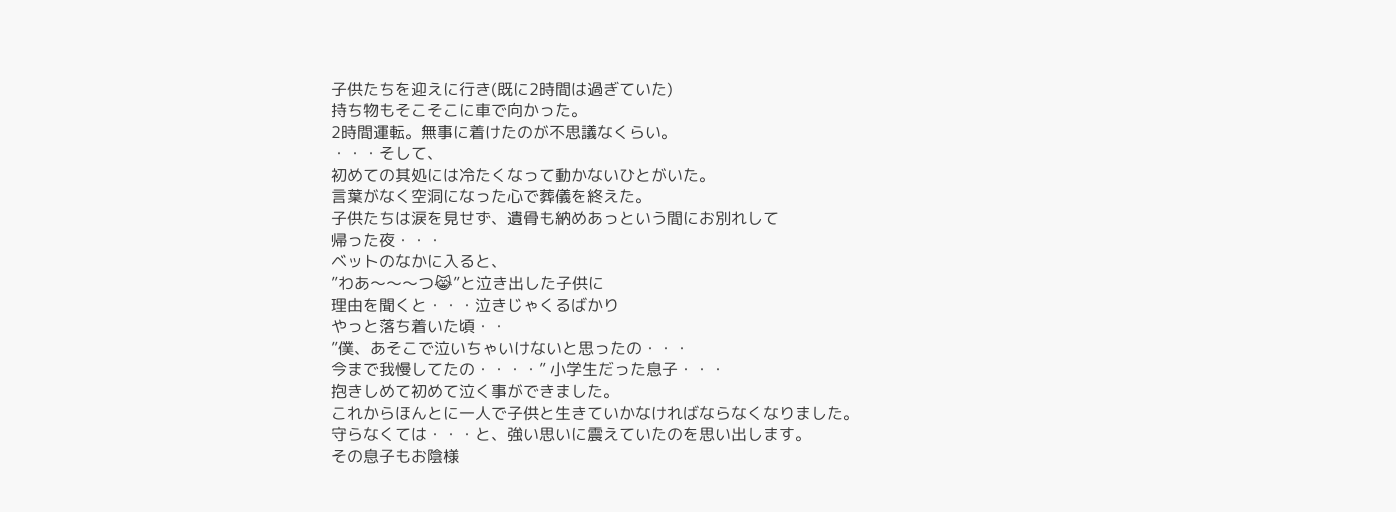子供たちを迎えに行き(既に2時間は過ぎていた)
持ち物もそこそこに車で向かった。
2時間運転。無事に着けたのが不思議なくらい。
・・・そして、
初めての其処には冷たくなって動かないひとがいた。
言葉がなく空洞になった心で葬儀を終えた。
子供たちは涙を見せず、遺骨も納めあっという間にお別れして
帰った夜・・・
ベットのなかに入ると、
”わあ〜〜〜つ😹”と泣き出した子供に
理由を聞くと・・・泣きじゃくるばかり
やっと落ち着いた頃・・
”僕、あそこで泣いちゃいけないと思ったの・・・
今まで我慢してたの・・・・” 小学生だった息子・・・
抱きしめて初めて泣く事ができました。
これからほんとに一人で子供と生きていかなければならなくなりました。
守らなくては・・・と、強い思いに震えていたのを思い出します。
その息子もお陰様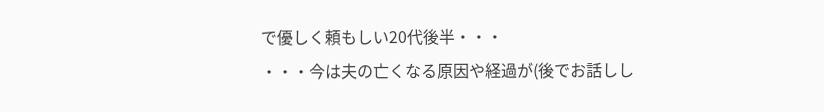で優しく頼もしい20代後半・・・
・・・今は夫の亡くなる原因や経過が(後でお話しし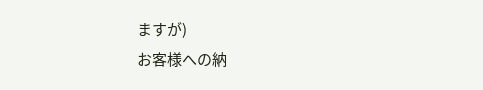ますが)
お客様への納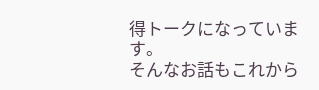得トークになっています。
そんなお話もこれから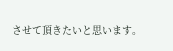させて頂きたいと思います。